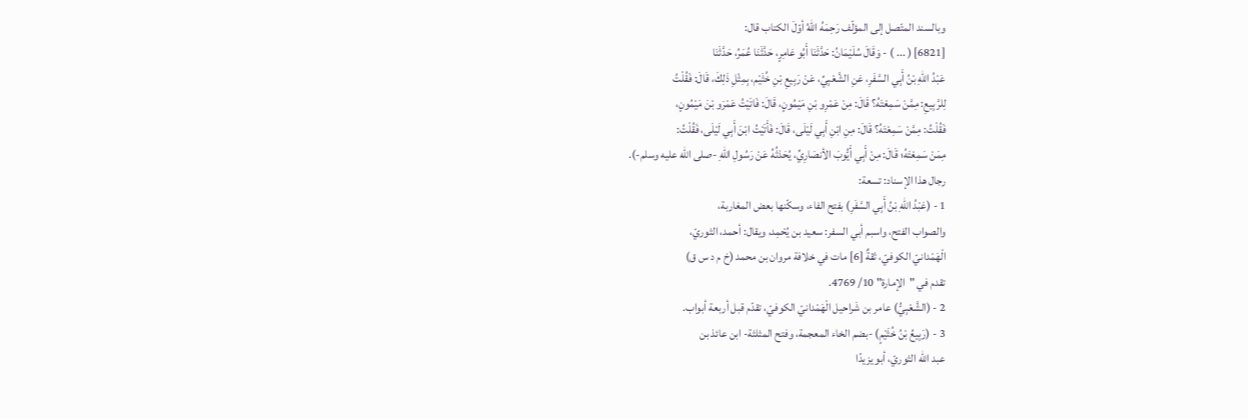وبالسند المتّصل إلى المؤلّف رَحِمَهُ اللهُ أوّلَ الكتاب قال:
[6821] ( ... ) - وَقَالَ سُلَيْمَانُ: حَدَّثَنَا أَبُو عَامِرٍ، حَدَّثَنَا عُمَرُ، حَدَّثَنَا
عَبْدُ اللهِ بْنُ أَبِي السَّفَرِ، عَنِ الشَّعْبِيِّ، عَنْ رَبِيعِ بْنِ خُثَيْم، بِمِثْلِ ذَلِكَ، قَالَ: فَقُلْتُ
لِلرَّبِيعِ: مِمَّنْ سَمِعْتَهُ؟ قَالَ: مِنْ عَمْرِو بْنِ مَيْمُونٍ، قَالَ: فَاتَيْتُ عَمْرَو بْنَ مَيْمُونٍ،
فَقُلْتُ: مِمَّنْ سَمِعْتَهُ؟ قَالَ: مِنِ ابْنِ أَبِي لَيْلَى، قَالَ: فَأَتَيْتُ ابْنَ أَبِي لَيْلَى، فَقُلْتُ:
مِمَنْ سَمِعْتَهُ؛ قَالَ: مِنْ أَبِي أَيُّوبَ الأنصَارِيِّ، يُحَذثُهُ عَنْ رَسُولِ اللهِ -صلى الله عليه وسلم-).
رجال هذا الإسناد: تسعة:
1 - (عَبْدُ اللهِ بْنُ أَبِي السَّفَرِ) بفتح الفاء، وسكّنها بعض المغاربة،
والصواب الفتح، واسبم أبي السفر: سعيد بن يُحْمِد، ويقال: أحمد، الثوريّ،
الْهَمْدانيّ الكوفيّ، ثقةٌ [6] مات في خلافة مروان بن محمد (خ م د س ق)
تقدم في "الإمارة" 10/ 4769.
2 - (الشَّعْبِيُّ) عامر بن شَراحيل الْهَمْدانيّ الكوفيّ، تقدّم قبل أربعة أبواب.
3 - (رَبِيعُ بْنُ خُثَيْمٍ) -بضم الخاء المعجمة، وفتح المثلثة- ابن عائذ بن
عبد الله الثوريّ، أبو يزيدًا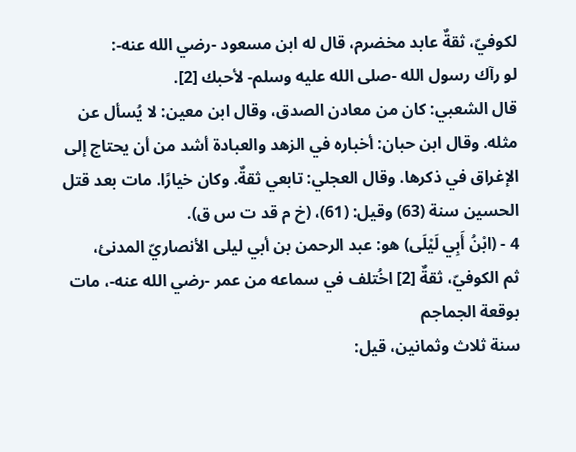لكوفيّ، ثقةٌ عابد مخضرم، قال له ابن مسعود -رضي الله عنه-:
لو رآك رسول الله -صلى الله عليه وسلم- لأحبك [2].
قال الشعبي: كان من معادن الصدق، وقال ابن معين: لا يُسأل عن
مثله. وقال ابن حبان: أخباره في الزهد والعبادة أشد من أن يحتاج إلى
الإغراق في ذكرها. وقال العجلي: تابعي ثقةٌ. وكان خيارًا. مات بعد قتل
الحسين سنة (63) وقيل: (61)، (خ م قد ت س ق).
4 - (ابْنُ أَبِي لَيْلَى) هو: عبد الرحمن بن أبي ليلى الأنصاريّ المدنئ،
ثم الكوفيّ، ثقةٌ [2] اخُتلف في سماعه من عمر -رضي الله عنه-، مات بوقعة الجماجم
سنة ثلاث وثمانين، قيل: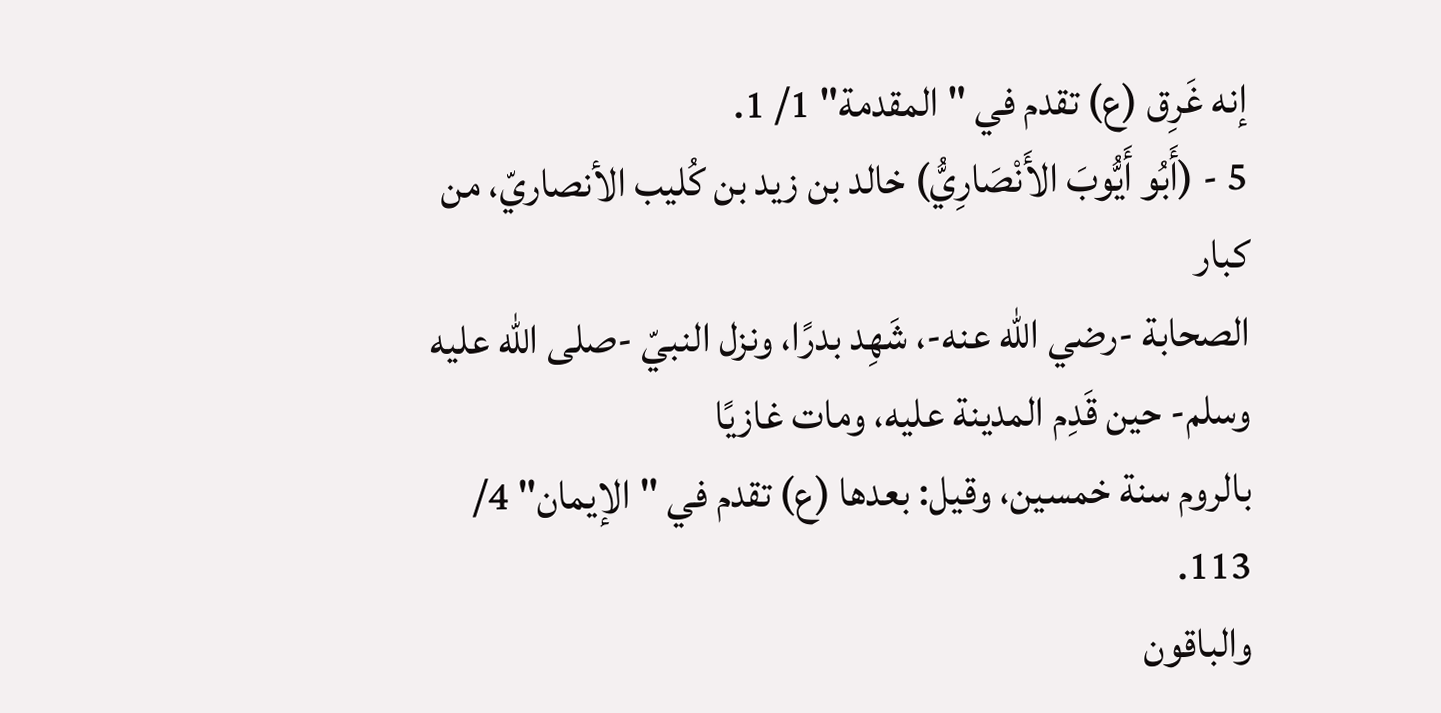إنه غَرِق (ع) تقدم في "المقدمة" 1/ 1.
5 - (أَبُو أَيُّوبَ الأَنْصَارِيُّ) خالد بن زيد بن كُليب الأنصاريّ، من كبار
الصحابة -رضي الله عنه-، شَهِد بدرًا، ونزل النبيّ -صلى الله عليه وسلم- حين قَدِم المدينة عليه، ومات غازيًا
بالروم سنة خمسين، وقيل: بعدها (ع) تقدم في "الإيمان" 4/ 113.
والباقون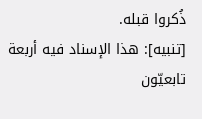ذُكروا قبله.
[تنبيه]: هذا الإسناد فيه أربعة تابعيّون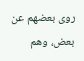روى بعضهم عن بعض، وهم